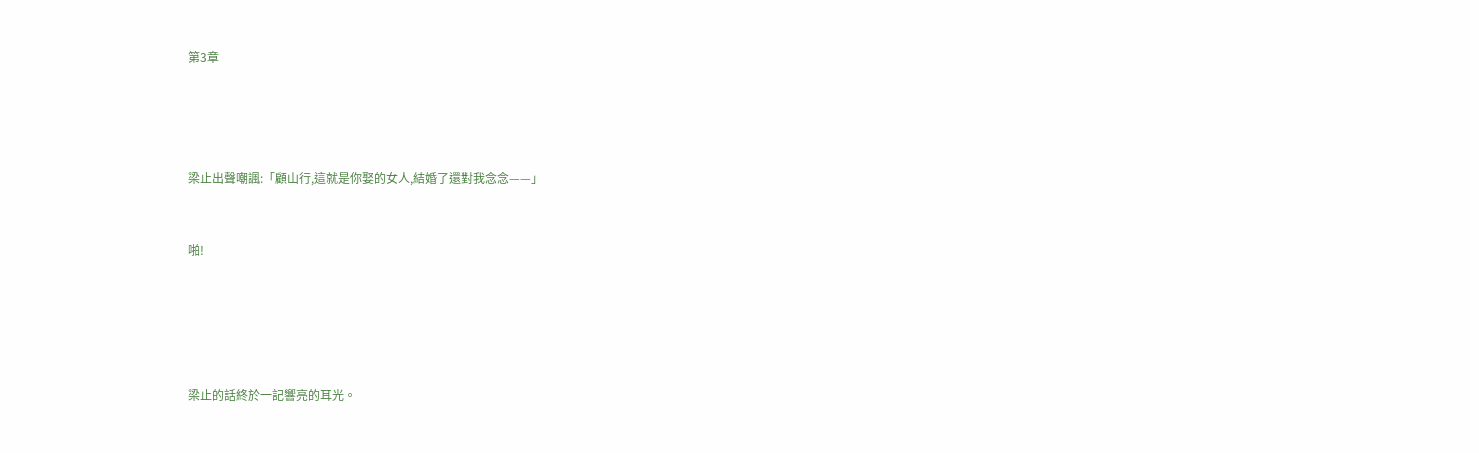第3章




梁止出聲嘲諷:「顧山行,這就是你娶的女人,結婚了還對我念念——」


啪!





梁止的話終於一記響亮的耳光。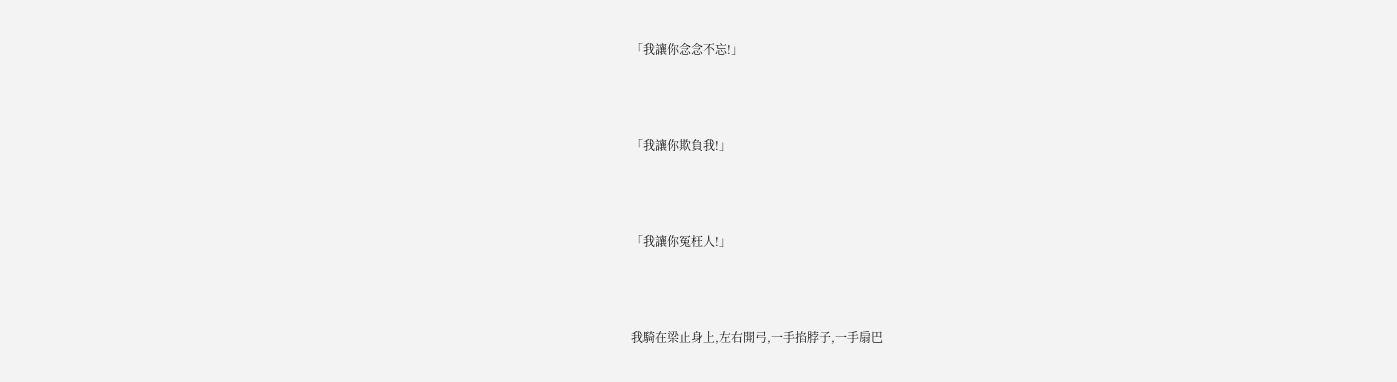「我讓你念念不忘!」





「我讓你欺負我!」





「我讓你冤枉人!」





我騎在梁止身上,左右開弓,一手掐脖子,一手扇巴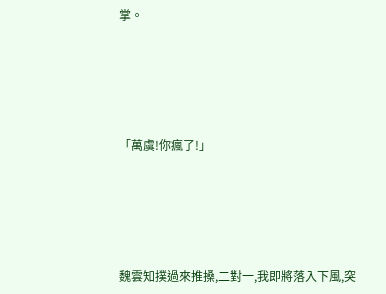掌。





「萬虞!你瘋了!」





魏雲知撲過來推搡,二對一,我即將落入下風,突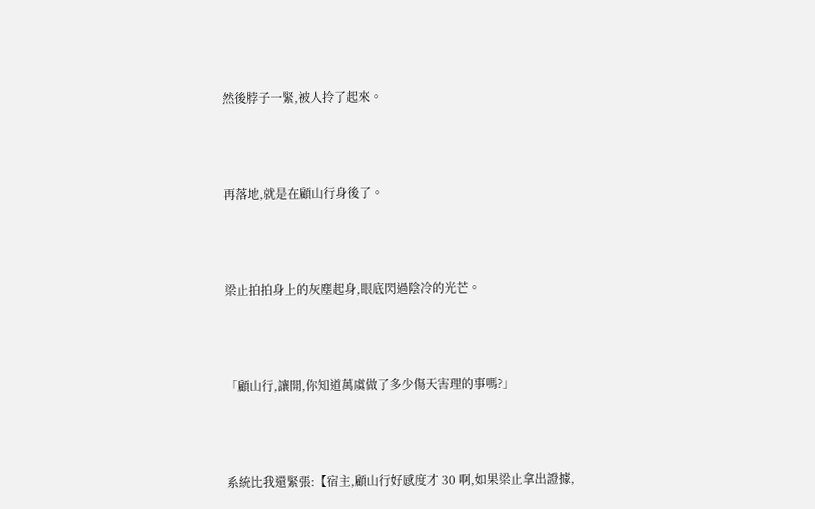然後脖子一緊,被人拎了起來。





再落地,就是在顧山行身後了。





梁止拍拍身上的灰塵起身,眼底閃過陰冷的光芒。





「顧山行,讓開,你知道萬虞做了多少傷天害理的事嗎?」





系統比我還緊張:【宿主,顧山行好感度才 30 啊,如果梁止拿出證據,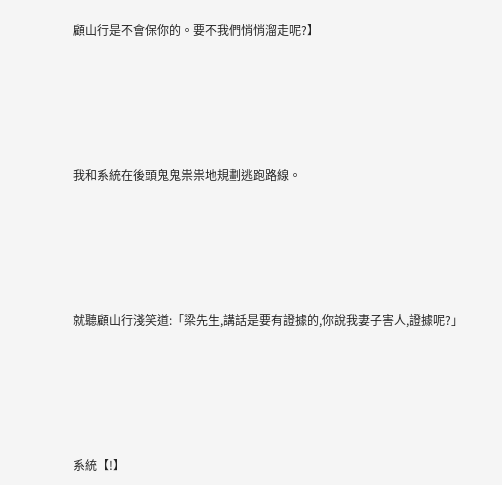顧山行是不會保你的。要不我們悄悄溜走呢?】





我和系統在後頭鬼鬼祟祟地規劃逃跑路線。





就聽顧山行淺笑道:「梁先生,講話是要有證據的,你說我妻子害人,證據呢?」





系統【!】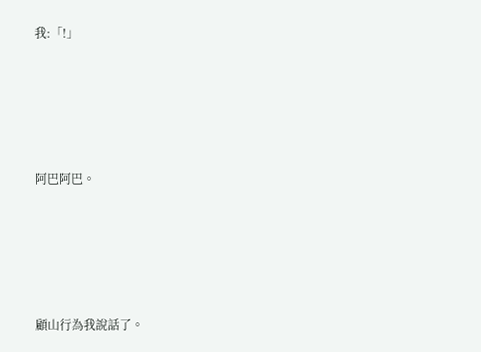我:「!」





阿巴阿巴。





顧山行為我說話了。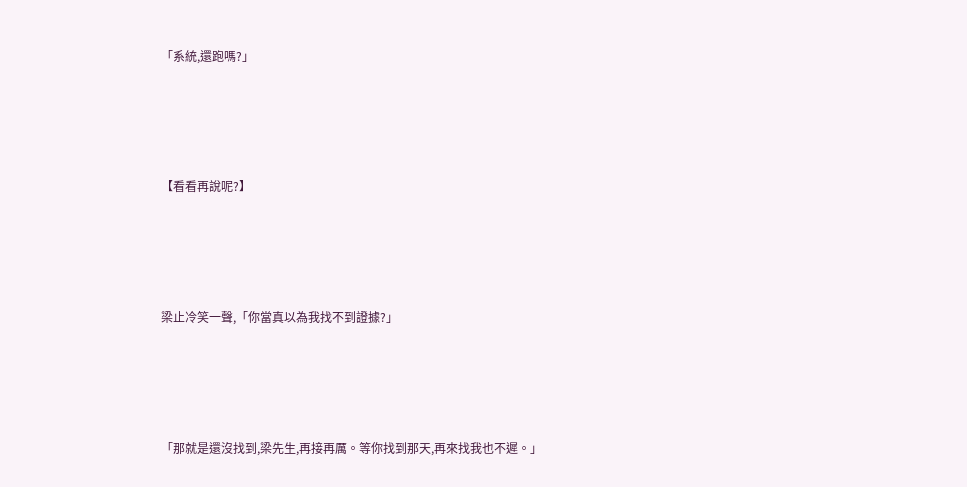「系統,還跑嗎?」





【看看再說呢?】





梁止冷笑一聲,「你當真以為我找不到證據?」





「那就是還沒找到,梁先生,再接再厲。等你找到那天,再來找我也不遲。」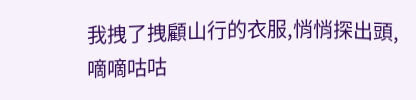我拽了拽顧山行的衣服,悄悄探出頭,嘀嘀咕咕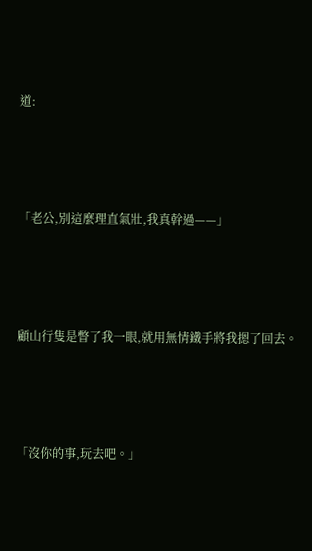道:





「老公,別這麼理直氣壯,我真幹過——」





顧山行隻是瞥了我一眼,就用無情鐵手將我摁了回去。





「沒你的事,玩去吧。」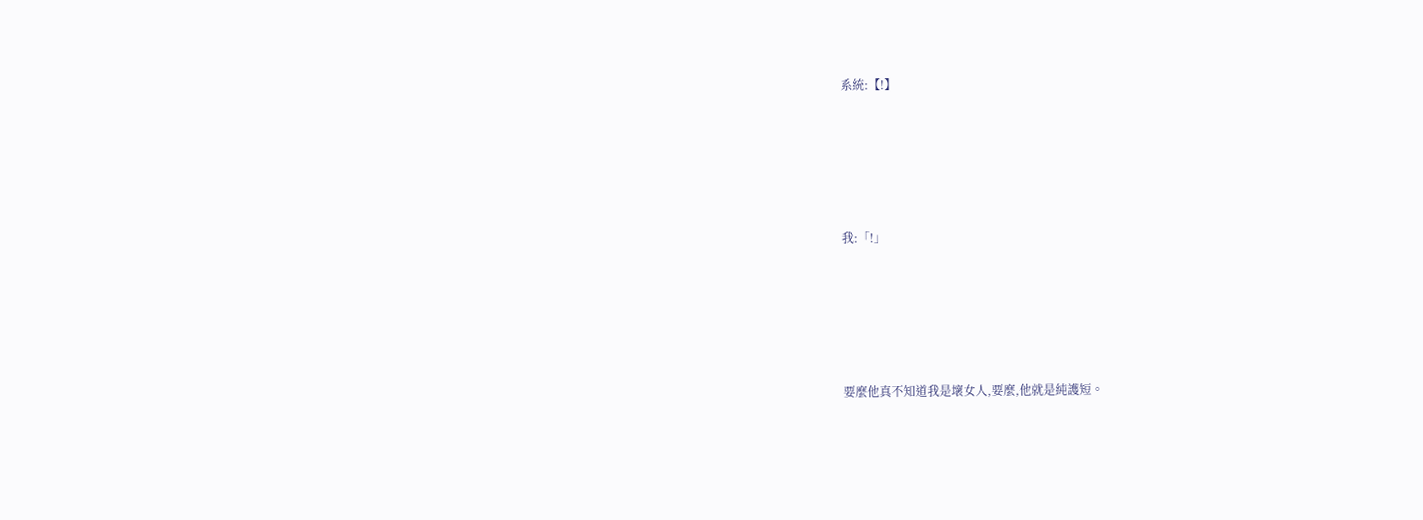系統:【!】





我:「!」





要麼他真不知道我是壞女人,要麼,他就是純護短。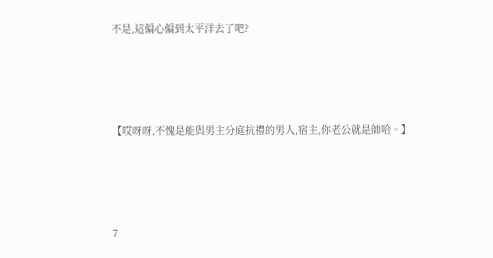不是,這偏心偏到太平洋去了吧?





【哎呀呀,不愧是能與男主分庭抗禮的男人,宿主,你老公就是帥哈。】





7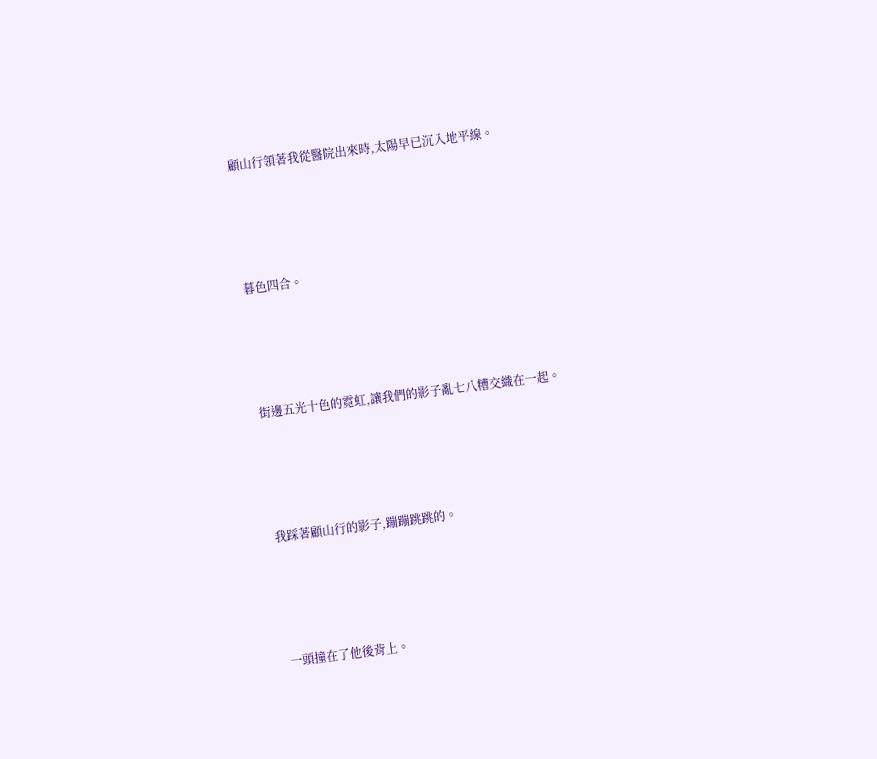顧山行領著我從醫院出來時,太陽早已沉入地平線。





暮色四合。





街邊五光十色的霓虹,讓我們的影子亂七八糟交織在一起。





我踩著顧山行的影子,蹦蹦跳跳的。





一頭撞在了他後背上。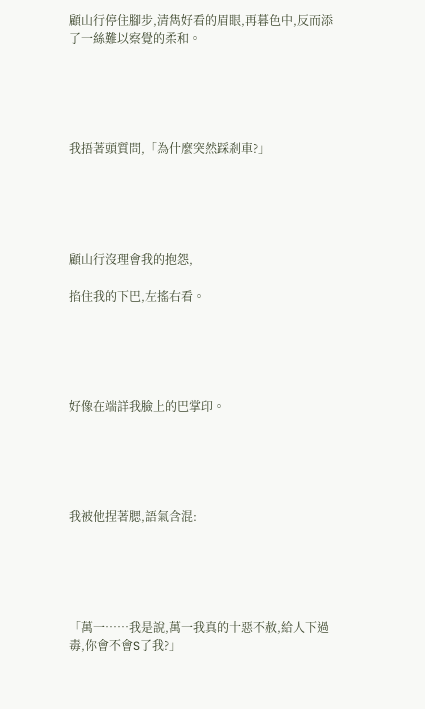顧山行停住腳步,清雋好看的眉眼,再暮色中,反而添了一絲難以察覺的柔和。





我捂著頭質問,「為什麼突然踩剎車?」





顧山行沒理會我的抱怨,

掐住我的下巴,左搖右看。





好像在端詳我臉上的巴掌印。





我被他捏著腮,語氣含混:





「萬一……我是說,萬一我真的十惡不赦,給人下過毒,你會不會S了我?」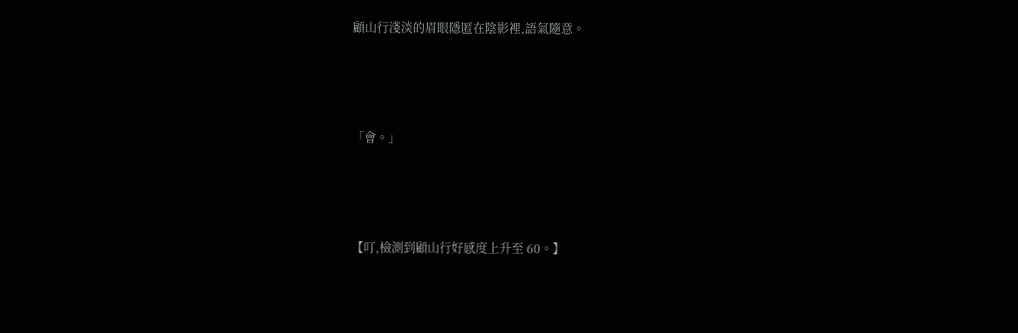顧山行淺淡的眉眼隱匿在陰影裡,語氣隨意。





「會。」





【叮,檢測到顧山行好感度上升至 60。】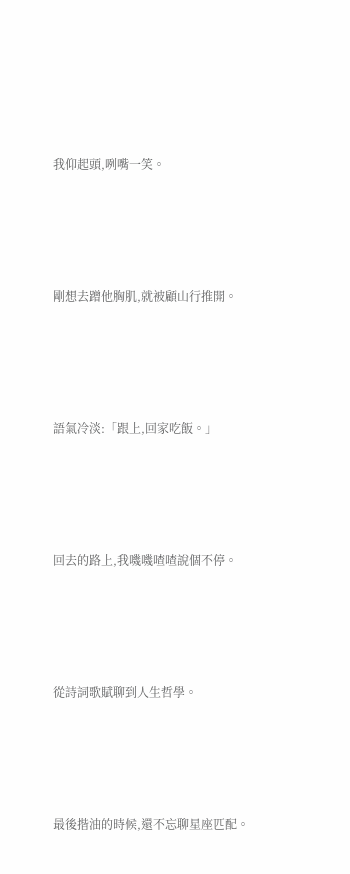我仰起頭,咧嘴一笑。





剛想去蹭他胸肌,就被顧山行推開。





語氣冷淡:「跟上,回家吃飯。」





回去的路上,我嘰嘰喳喳說個不停。





從詩詞歌賦聊到人生哲學。





最後揩油的時候,還不忘聊星座匹配。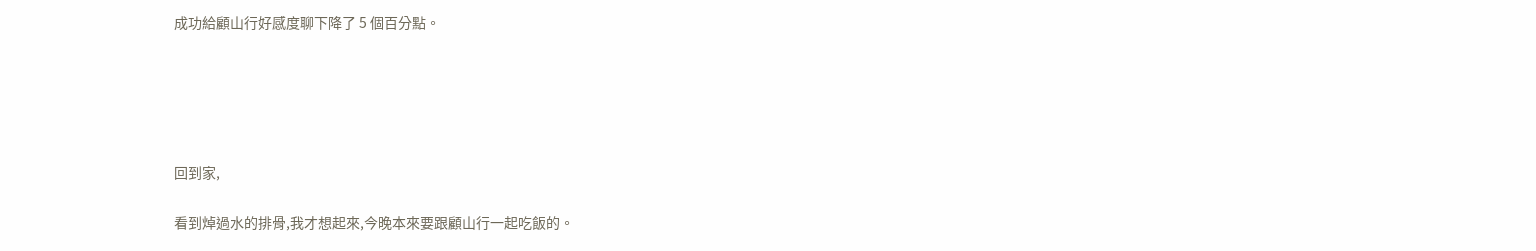成功給顧山行好感度聊下降了 5 個百分點。





回到家,

看到焯過水的排骨,我才想起來,今晚本來要跟顧山行一起吃飯的。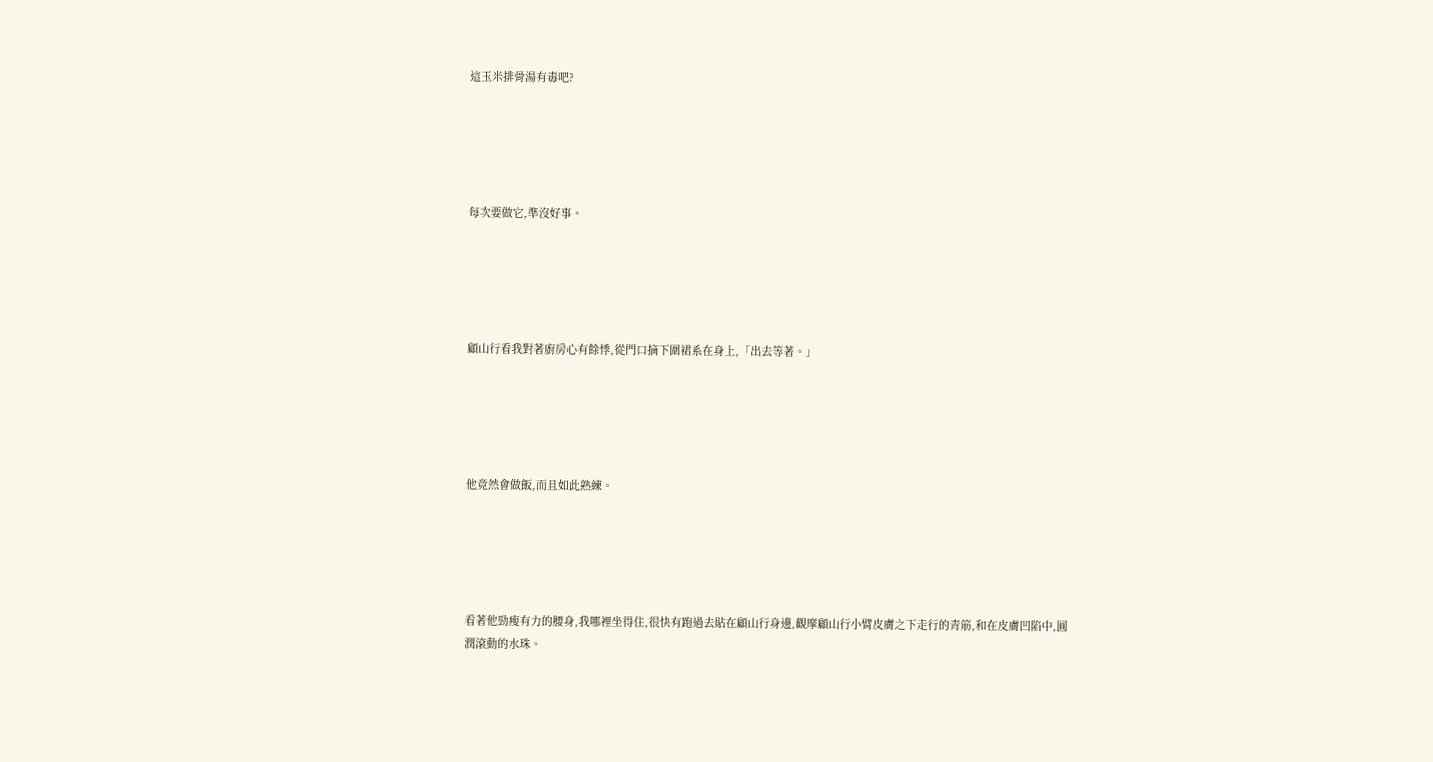這玉米排骨湯有毒吧?





每次要做它,準沒好事。





顧山行看我對著廚房心有餘悸,從門口摘下圍裙系在身上,「出去等著。」





他竟然會做飯,而且如此熟練。





看著他勁瘦有力的腰身,我哪裡坐得住,很快有跑過去貼在顧山行身邊,觀摩顧山行小臂皮膚之下走行的青筋,和在皮膚凹陷中,圓潤滾動的水珠。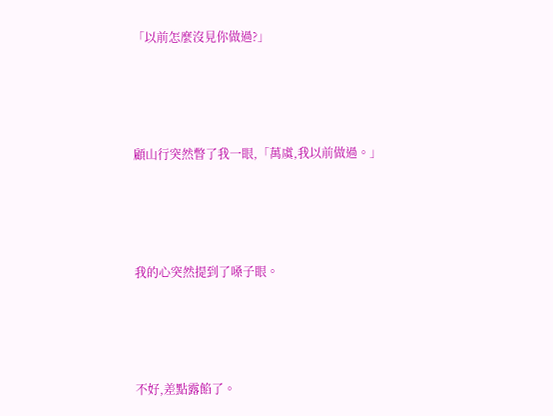「以前怎麼沒見你做過?」





顧山行突然瞥了我一眼,「萬虞,我以前做過。」





我的心突然提到了嗓子眼。





不好,差點露餡了。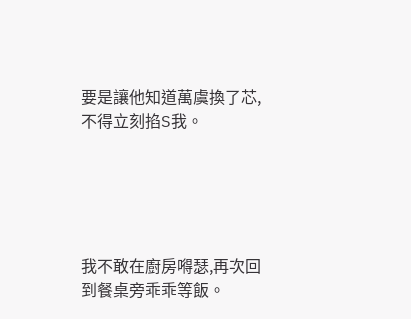要是讓他知道萬虞換了芯,不得立刻掐S我。





我不敢在廚房嘚瑟,再次回到餐桌旁乖乖等飯。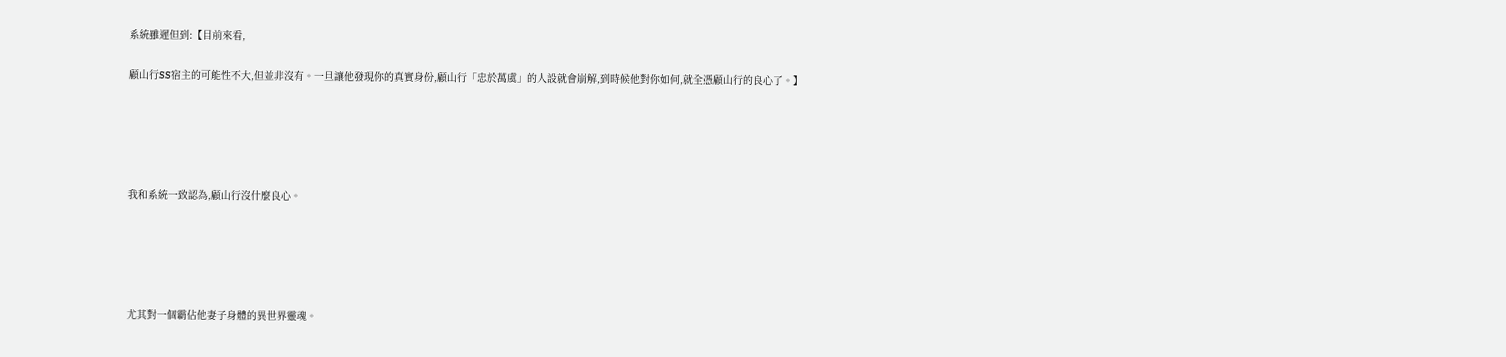系統雖遲但到:【目前來看,

顧山行SS宿主的可能性不大,但並非沒有。一旦讓他發現你的真實身份,顧山行「忠於萬虞」的人設就會崩解,到時候他對你如何,就全憑顧山行的良心了。】





我和系統一致認為,顧山行沒什麼良心。





尤其對一個霸佔他妻子身體的異世界靈魂。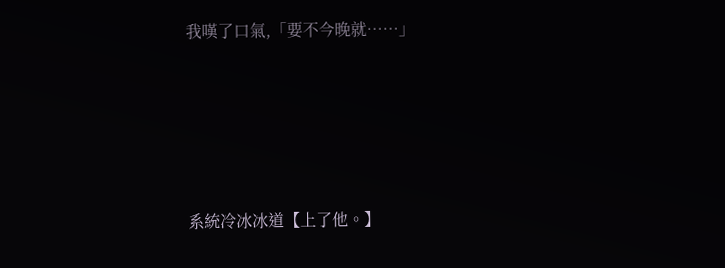我嘆了口氣,「要不今晚就……」





系統冷冰冰道【上了他。】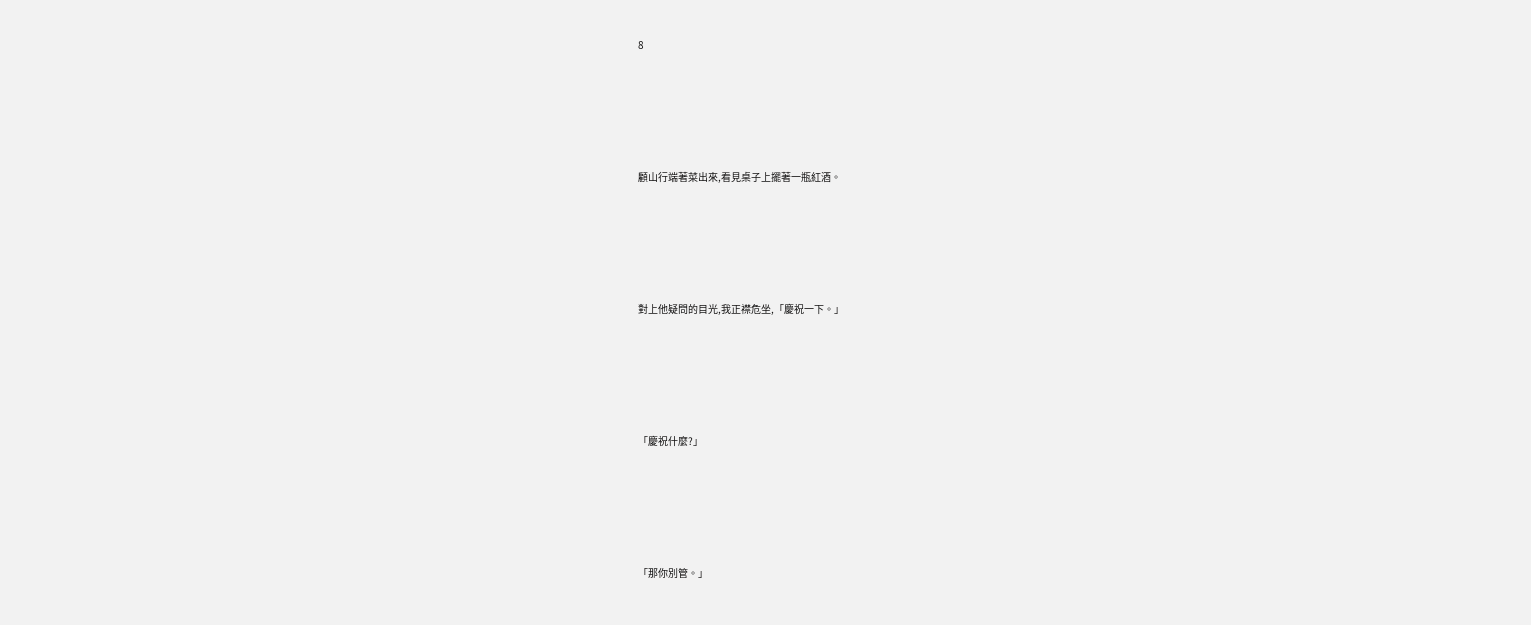8





顧山行端著菜出來,看見桌子上擺著一瓶紅酒。





對上他疑問的目光,我正襟危坐,「慶祝一下。」





「慶祝什麼?」





「那你別管。」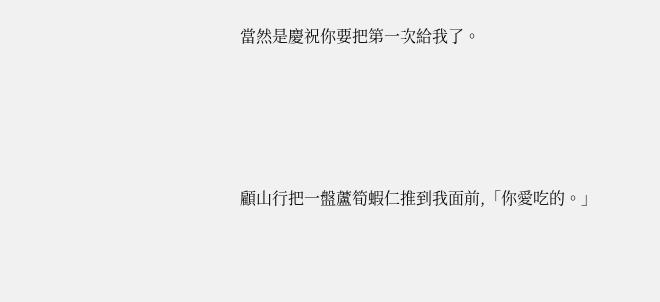當然是慶祝你要把第一次給我了。





顧山行把一盤蘆筍蝦仁推到我面前,「你愛吃的。」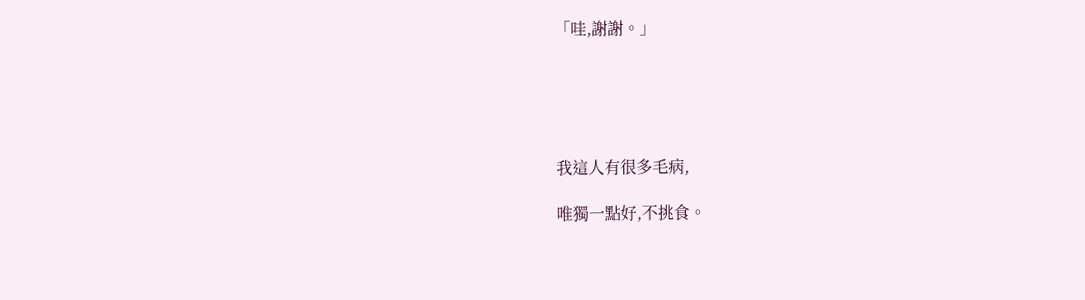「哇,謝謝。」





我這人有很多毛病,

唯獨一點好,不挑食。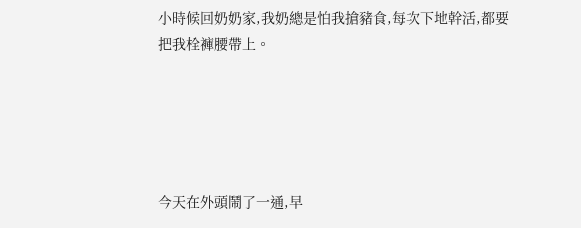小時候回奶奶家,我奶總是怕我搶豬食,每次下地幹活,都要把我栓褲腰帶上。





今天在外頭鬧了一通,早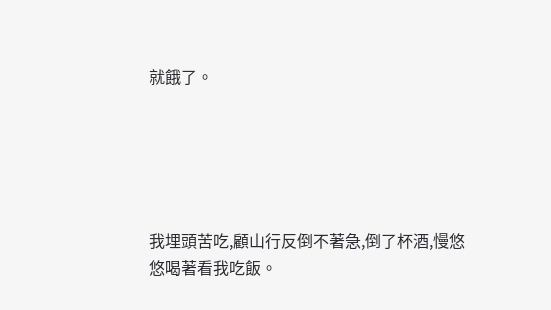就餓了。





我埋頭苦吃,顧山行反倒不著急,倒了杯酒,慢悠悠喝著看我吃飯。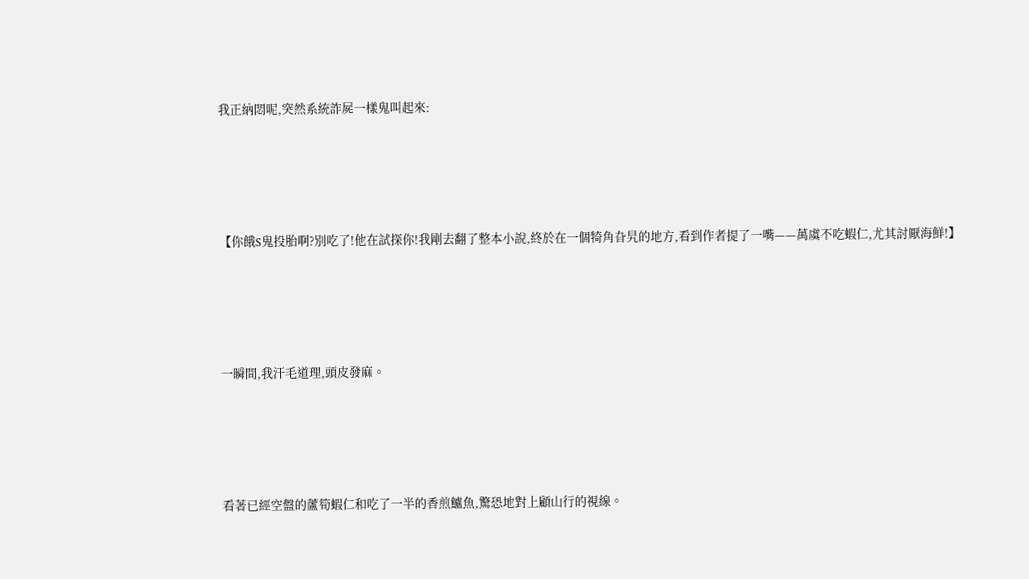我正納悶呢,突然系統詐屍一樣鬼叫起來:





【你餓S鬼投胎啊?別吃了!他在試探你!我剛去翻了整本小說,終於在一個犄角旮旯的地方,看到作者提了一嘴——萬虞不吃蝦仁,尤其討厭海鮮!】





一瞬間,我汗毛道理,頭皮發麻。





看著已經空盤的蘆筍蝦仁和吃了一半的香煎鱸魚,驚恐地對上顧山行的視線。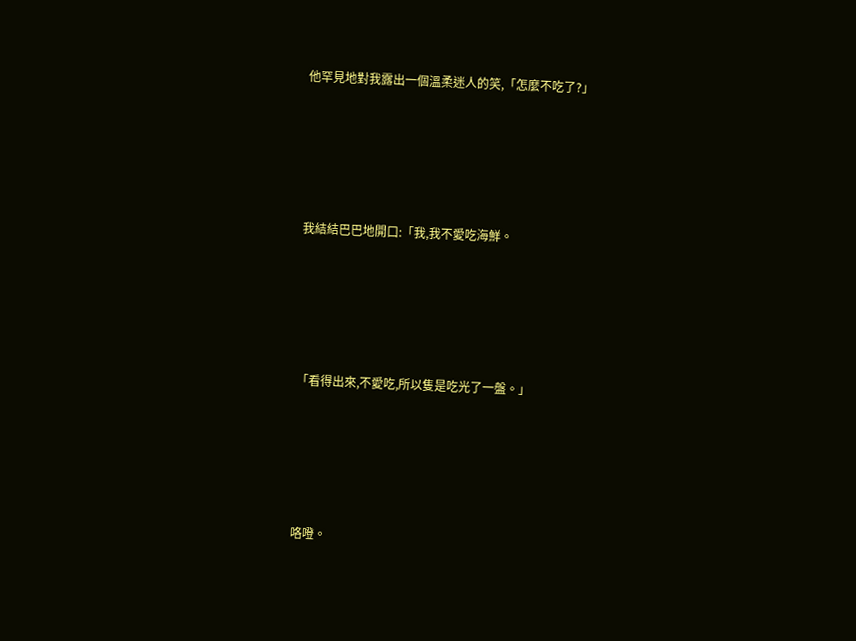他罕見地對我露出一個溫柔迷人的笑,「怎麼不吃了?」





我結結巴巴地開口:「我,我不愛吃海鮮。





「看得出來,不愛吃,所以隻是吃光了一盤。」





咯噔。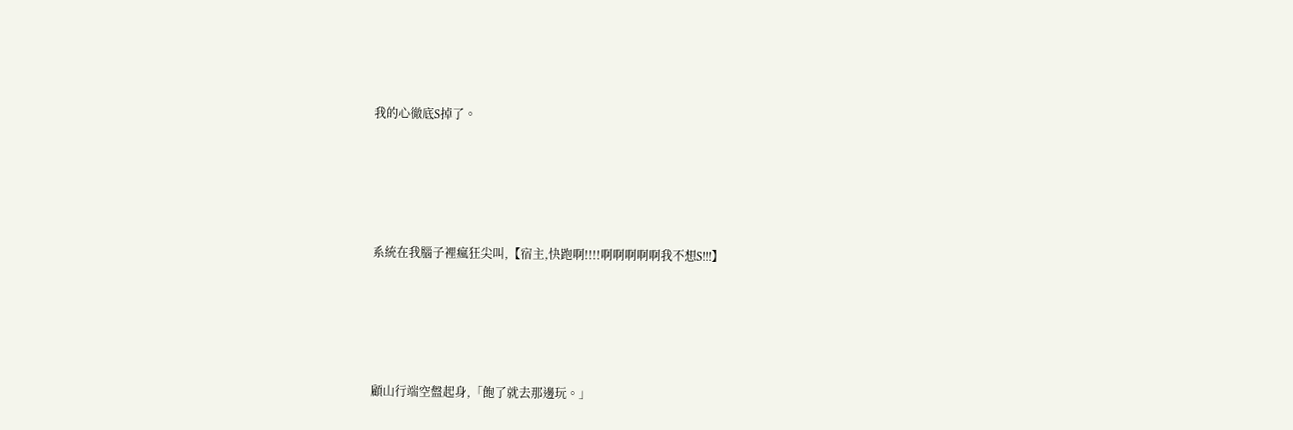我的心徹底S掉了。





系統在我腦子裡瘋狂尖叫,【宿主,快跑啊!!!!啊啊啊啊啊我不想S!!!】





顧山行端空盤起身,「飽了就去那邊玩。」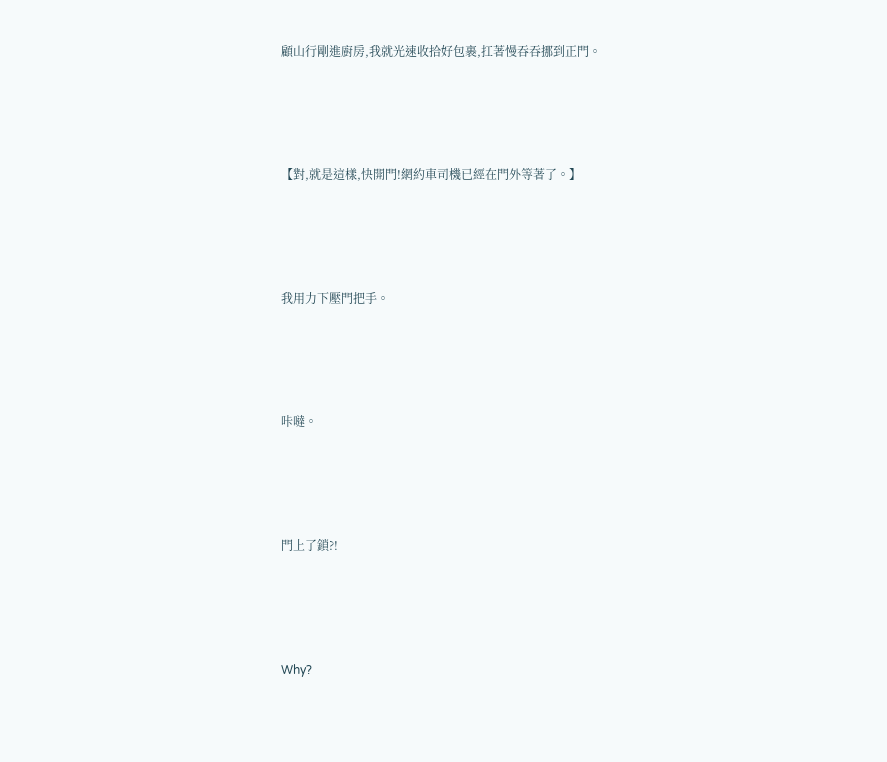顧山行剛進廚房,我就光速收拾好包裹,扛著慢吞吞挪到正門。





【對,就是這樣,快開門!網約車司機已經在門外等著了。】





我用力下壓門把手。





咔噠。





門上了鎖?!





Why?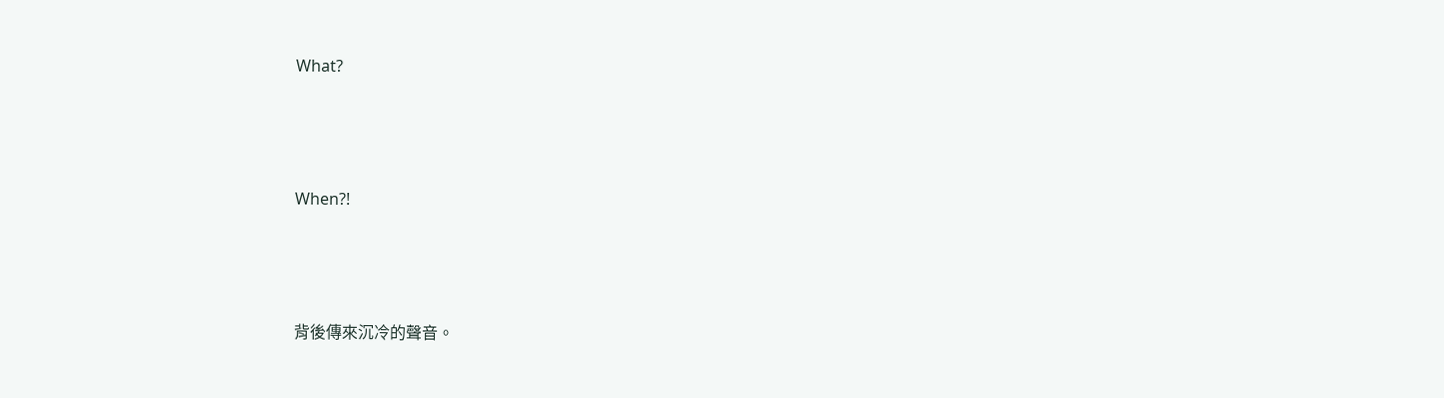What?





When?!





背後傳來沉冷的聲音。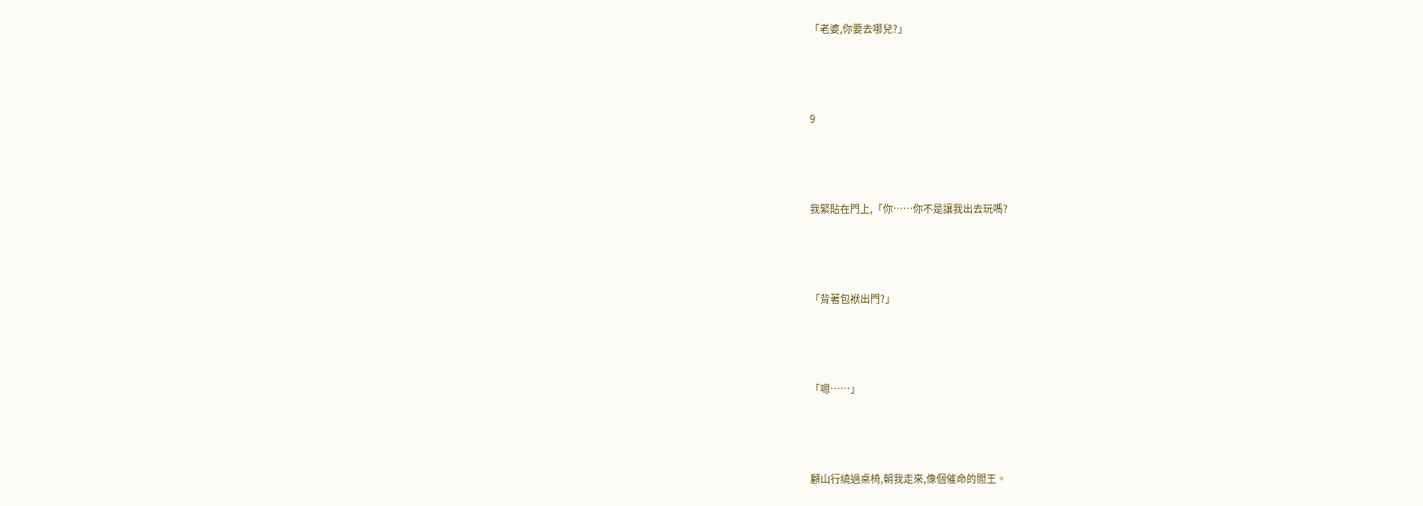「老婆,你要去哪兒?」





9





我緊貼在門上,「你……你不是讓我出去玩嗎?





「背著包袱出門?」





「嗯……」





顧山行繞過桌椅,朝我走來,像個催命的閻王。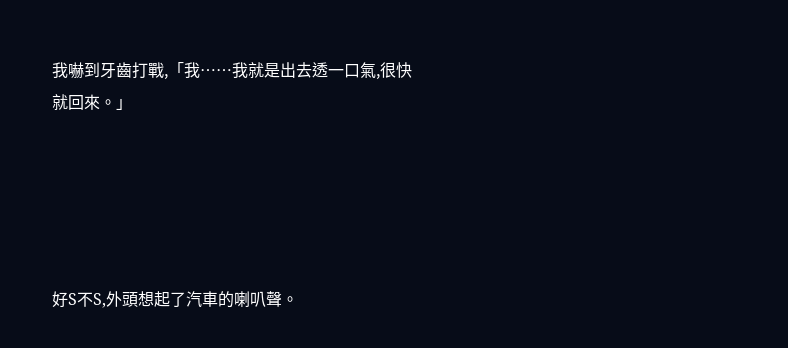我嚇到牙齒打戰,「我……我就是出去透一口氣,很快就回來。」





好S不S,外頭想起了汽車的喇叭聲。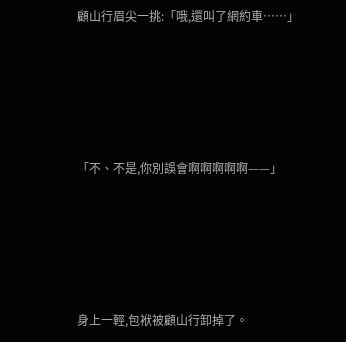顧山行眉尖一挑:「哦,還叫了網約車……」





「不、不是,你別誤會啊啊啊啊啊——」





身上一輕,包袱被顧山行卸掉了。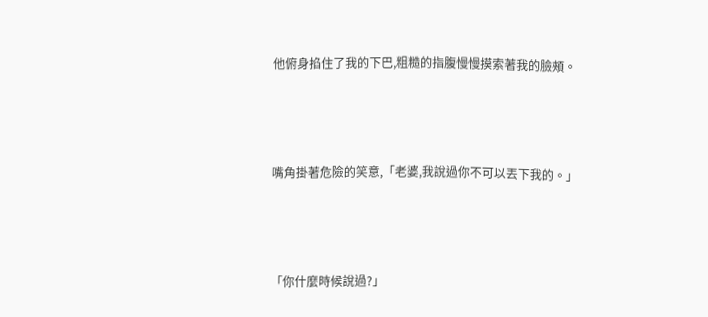他俯身掐住了我的下巴,粗糙的指腹慢慢摸索著我的臉頰。





嘴角掛著危險的笑意,「老婆,我說過你不可以丟下我的。」





「你什麼時候說過?」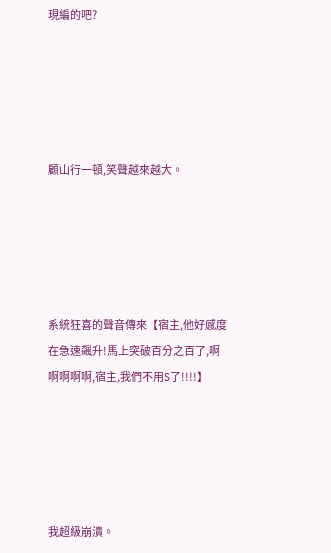現編的吧?





顧山行一頓,笑聲越來越大。





系統狂喜的聲音傳來【宿主,他好感度在急速飆升!馬上突破百分之百了,啊啊啊啊啊,宿主,我們不用S了!!!!】





我超級崩潰。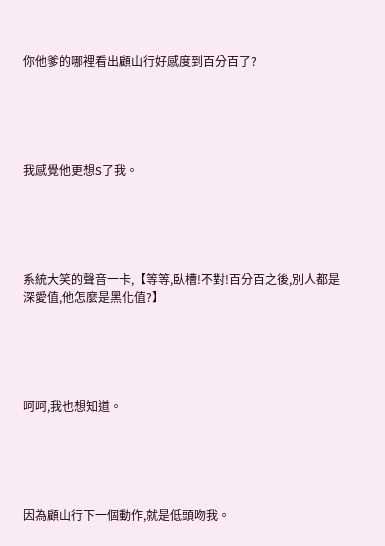你他爹的哪裡看出顧山行好感度到百分百了?





我感覺他更想S了我。





系統大笑的聲音一卡,【等等,臥槽!不對!百分百之後,別人都是深愛值,他怎麼是黑化值?】





呵呵,我也想知道。





因為顧山行下一個動作,就是低頭吻我。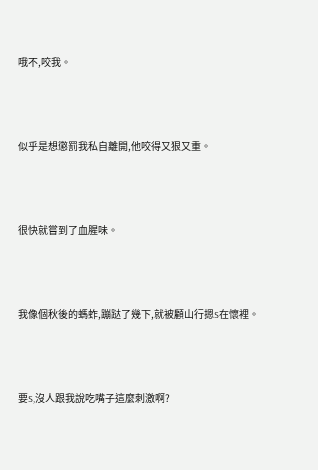哦不,咬我。





似乎是想懲罰我私自離開,他咬得又狠又重。





很快就嘗到了血腥味。





我像個秋後的螞蚱,蹦跶了幾下,就被顧山行摁S在懷裡。





要S,沒人跟我說吃嘴子這麼刺激啊?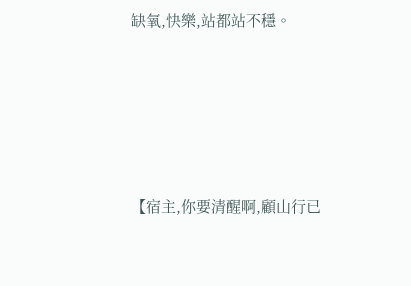缺氧,快樂,站都站不穩。





【宿主,你要清醒啊,顧山行已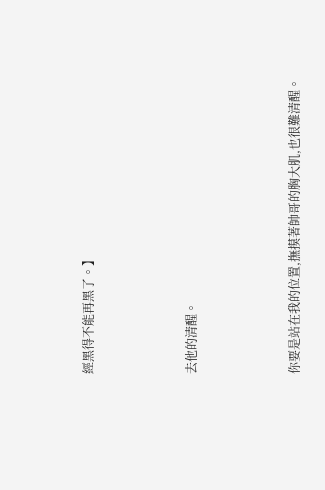經黑得不能再黑了。】





去他的清醒。





你要是站在我的位置,撫摸著帥哥的胸大肌,也很難清醒。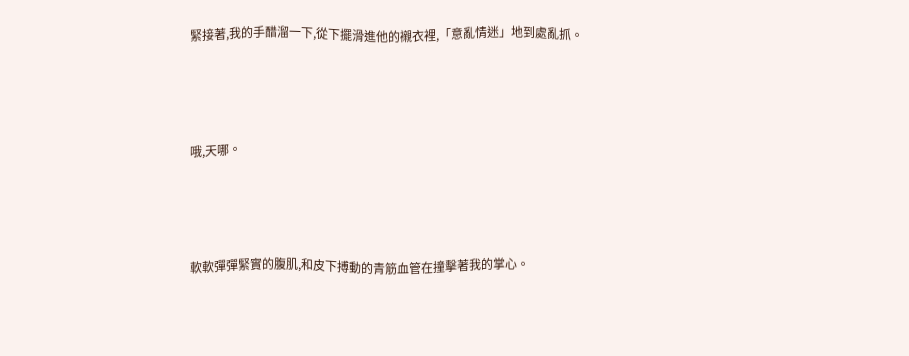緊接著,我的手醋溜一下,從下擺滑進他的襯衣裡,「意亂情迷」地到處亂抓。





哦,天哪。





軟軟彈彈緊實的腹肌,和皮下搏動的青筋血管在撞擊著我的掌心。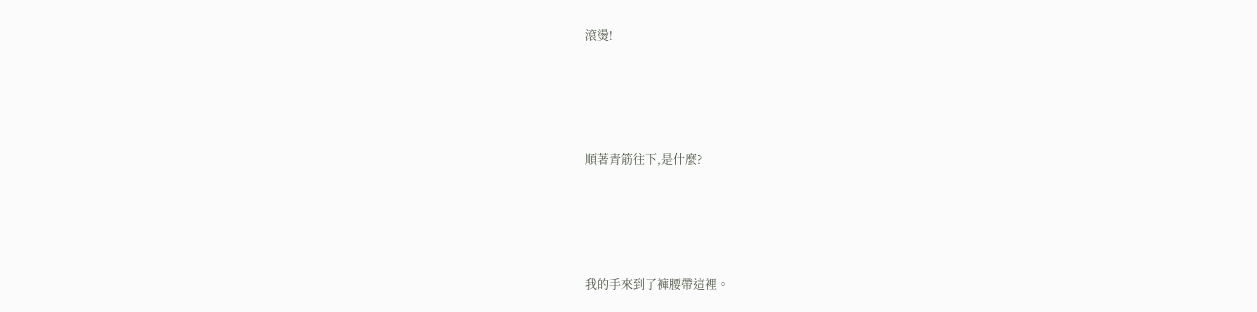滾燙!





順著青筋往下,是什麼?





我的手來到了褲腰帶這裡。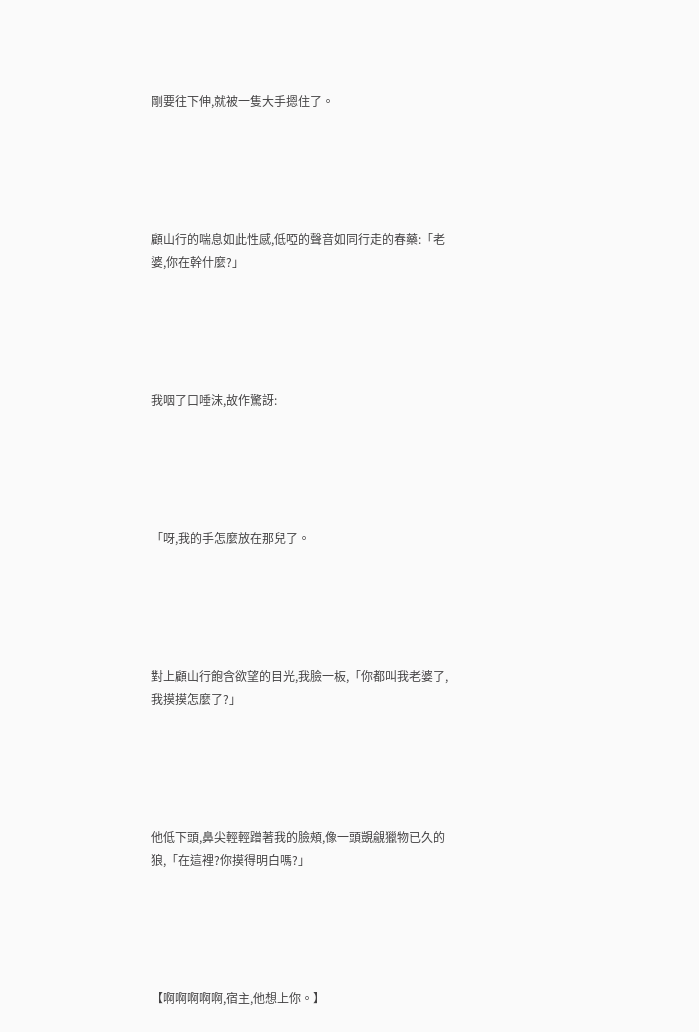剛要往下伸,就被一隻大手摁住了。





顧山行的喘息如此性感,低啞的聲音如同行走的春藥:「老婆,你在幹什麼?」





我咽了口唾沫,故作驚訝:





「呀,我的手怎麼放在那兒了。





對上顧山行飽含欲望的目光,我臉一板,「你都叫我老婆了,我摸摸怎麼了?」





他低下頭,鼻尖輕輕蹭著我的臉頰,像一頭覬覦獵物已久的狼,「在這裡?你摸得明白嗎?」





【啊啊啊啊啊,宿主,他想上你。】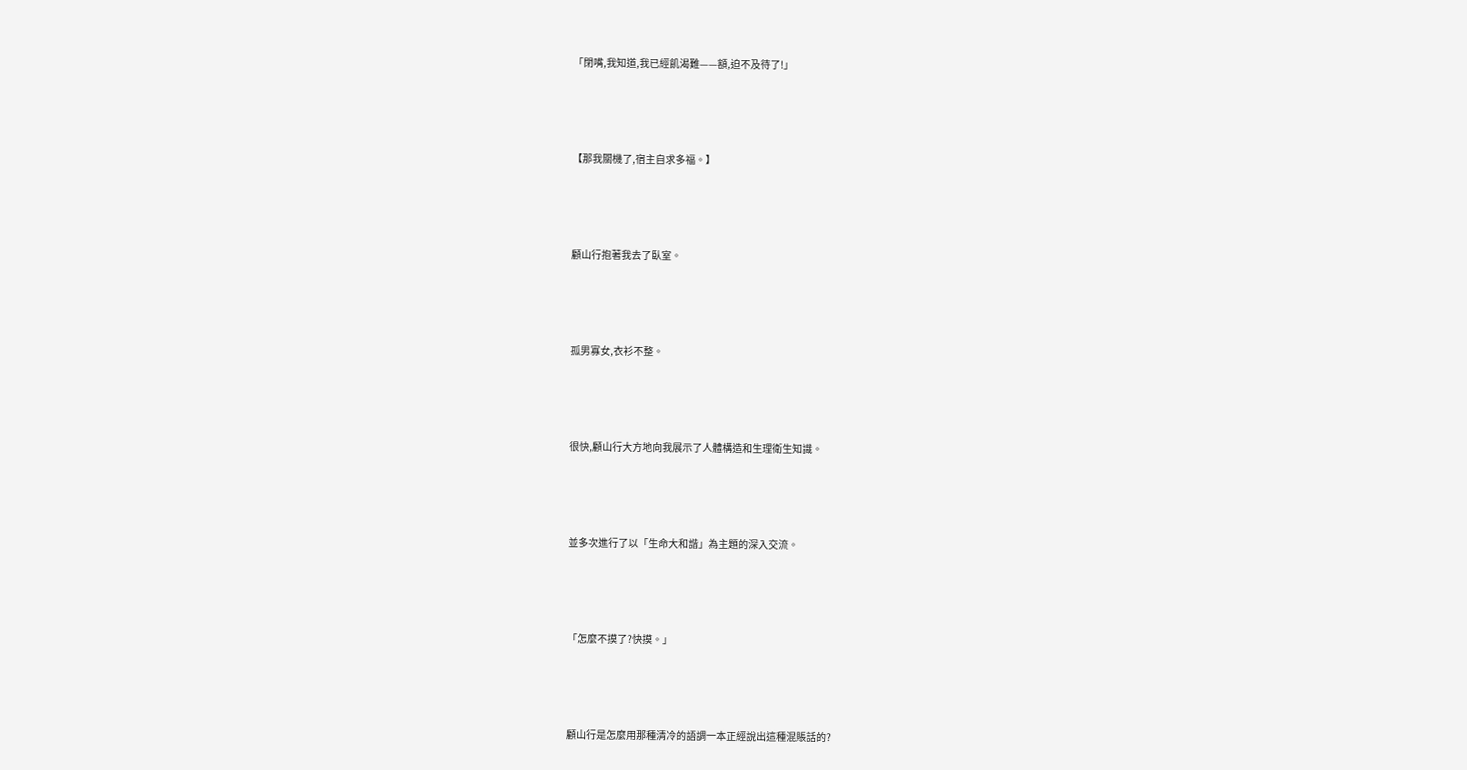「閉嘴,我知道,我已經飢渴難——額,迫不及待了!」





【那我關機了,宿主自求多福。】





顧山行抱著我去了臥室。





孤男寡女,衣衫不整。





很快,顧山行大方地向我展示了人體構造和生理衛生知識。





並多次進行了以「生命大和諧」為主題的深入交流。





「怎麼不摸了?快摸。」





顧山行是怎麼用那種清冷的語調一本正經說出這種混賬話的?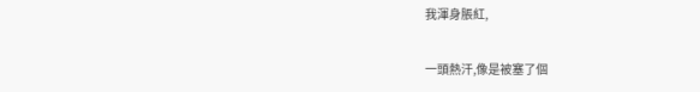我渾身脹紅,

一頭熱汗,像是被塞了個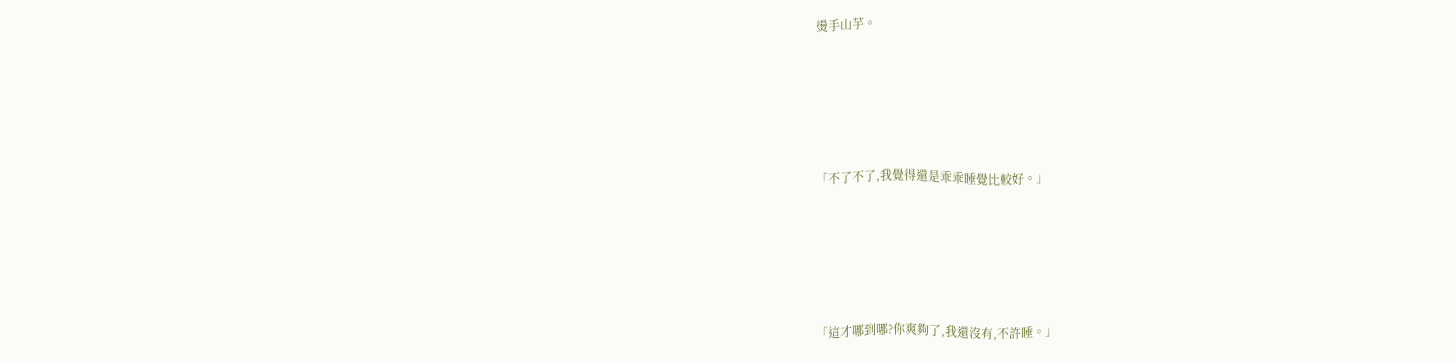燙手山芋。





「不了不了,我覺得還是乖乖睡覺比較好。」





「這才哪到哪?你爽夠了,我還沒有,不許睡。」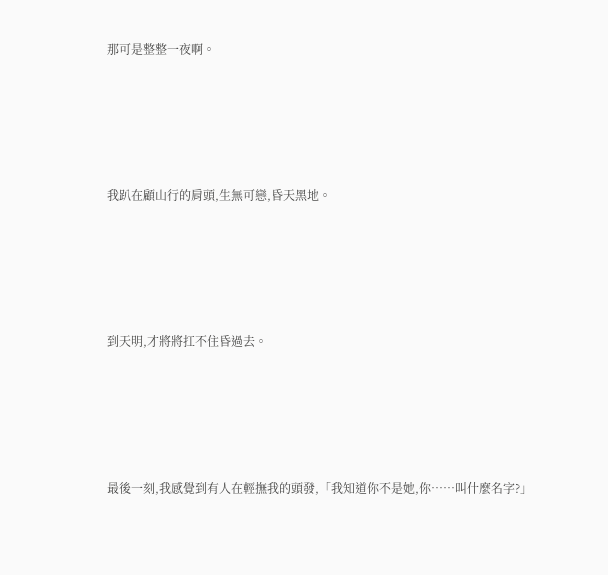那可是整整一夜啊。





我趴在顧山行的肩頭,生無可戀,昏天黑地。





到天明,才將將扛不住昏過去。





最後一刻,我感覺到有人在輕撫我的頭發,「我知道你不是她,你……叫什麼名字?」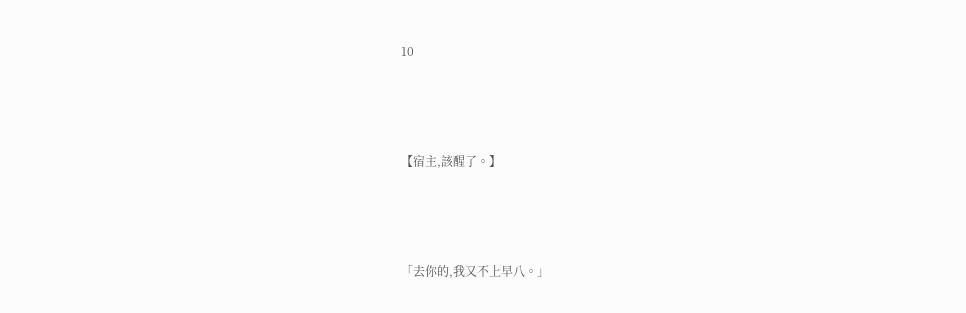10





【宿主,該醒了。】





「去你的,我又不上早八。」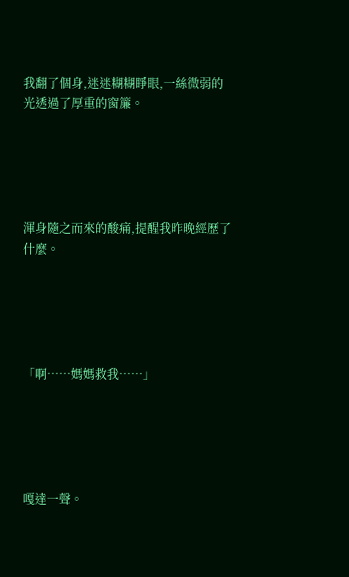我翻了個身,迷迷糊糊睜眼,一絲微弱的光透過了厚重的窗簾。





渾身隨之而來的酸痛,提醒我昨晚經歷了什麼。





「啊……媽媽救我……」





嘎達一聲。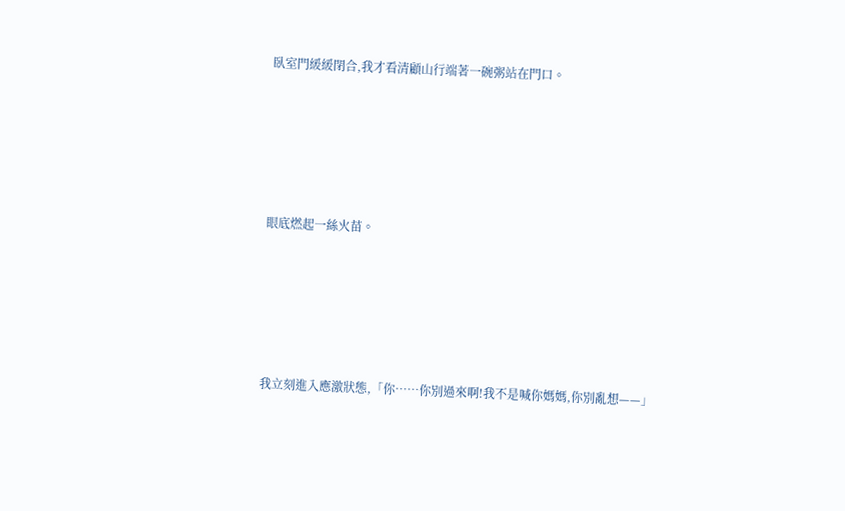臥室門緩緩閉合,我才看清顧山行端著一碗粥站在門口。





眼底燃起一絲火苗。





我立刻進入應激狀態,「你……你別過來啊!我不是喊你媽媽,你別亂想——」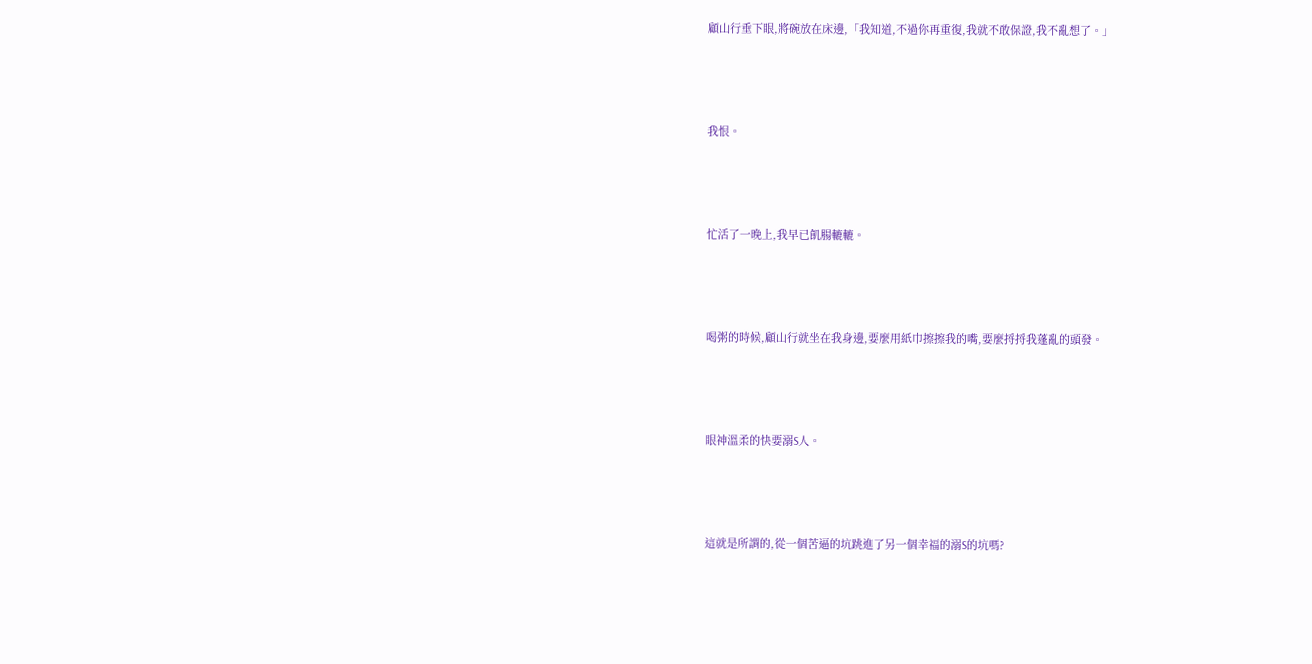顧山行垂下眼,將碗放在床邊,「我知道,不過你再重復,我就不敢保證,我不亂想了。」





我恨。





忙活了一晚上,我早已飢腸轆轆。





喝粥的時候,顧山行就坐在我身邊,要麼用紙巾擦擦我的嘴,要麼捋捋我蓬亂的頭發。





眼神溫柔的快要溺S人。





這就是所謂的,從一個苦逼的坑跳進了另一個幸福的溺S的坑嗎?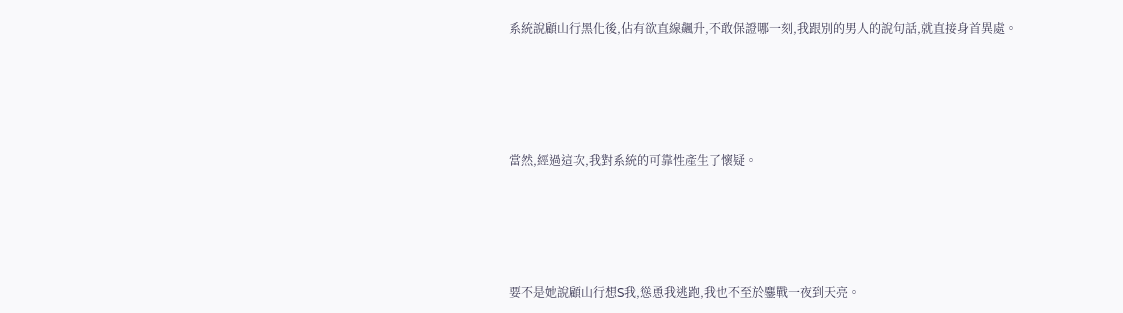系統說顧山行黑化後,佔有欲直線飆升,不敢保證哪一刻,我跟別的男人的說句話,就直接身首異處。





當然,經過這次,我對系統的可靠性產生了懷疑。





要不是她說顧山行想S我,慫恿我逃跑,我也不至於鏖戰一夜到天亮。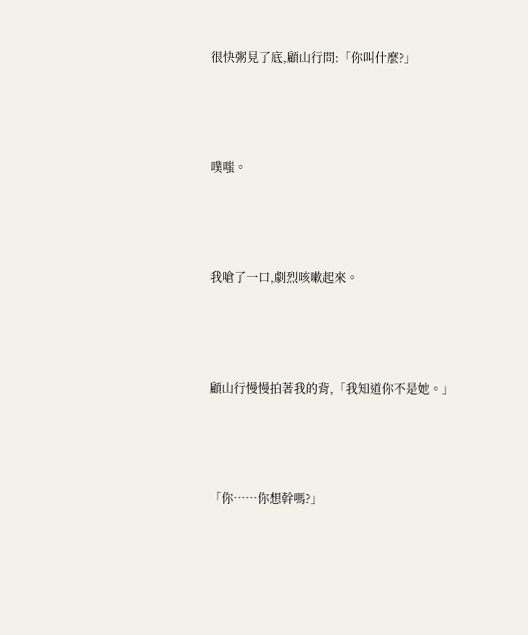很快粥見了底,顧山行問:「你叫什麼?」





噗嗤。





我嗆了一口,劇烈咳嗽起來。





顧山行慢慢拍著我的背,「我知道你不是她。」





「你……你想幹嗎?」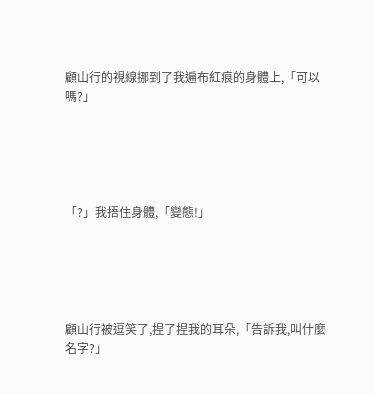顧山行的視線挪到了我遍布紅痕的身體上,「可以嗎?」





「?」我捂住身體,「變態!」





顧山行被逗笑了,捏了捏我的耳朵,「告訴我,叫什麼名字?」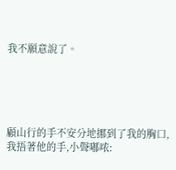我不願意說了。





顧山行的手不安分地挪到了我的胸口,我捂著他的手,小聲嘟哝: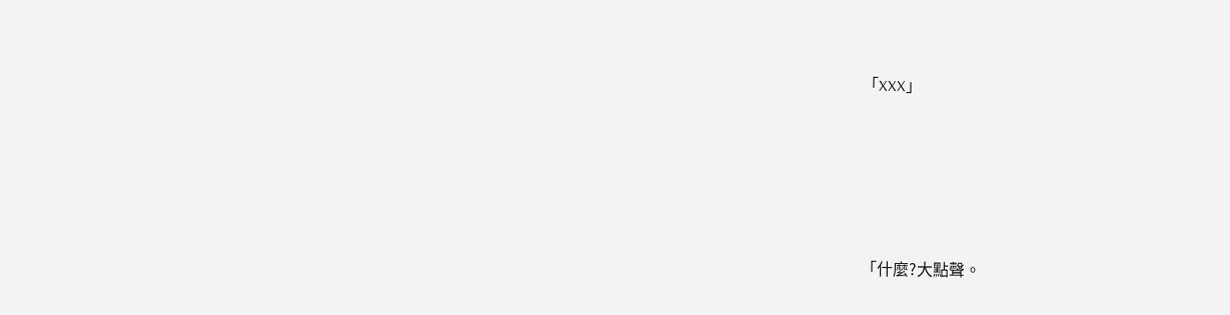「XXX」





「什麼?大點聲。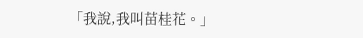「我說,我叫苗桂花。」